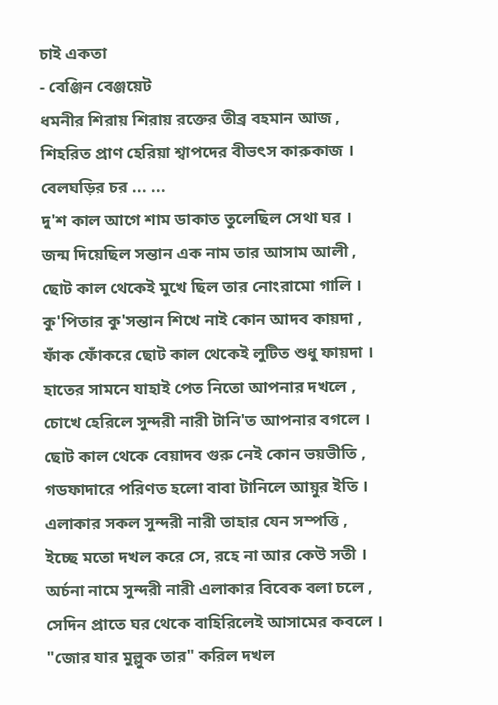চাই একতা
- বেঞ্জিন বেঞ্জয়েট
ধমনীর শিরায় শিরায় রক্তের তীব্র বহমান আজ ,
শিহরিত প্রাণ হেরিয়া শ্বাপদের বীভৎস কারুকাজ ।
বেলঘড়ির চর ... ...
দু'শ কাল আগে শাম ডাকাত তুলেছিল সেথা ঘর ।
জন্ম দিয়েছিল সন্তান এক নাম তার আসাম আলী ,
ছোট কাল থেকেই মুখে ছিল তার নোংরামো গালি ।
কু'পিতার কু'সন্তান শিখে নাই কোন আদব কায়দা ,
ফাঁক ফোঁকরে ছোট কাল থেকেই লুটিত শুধু ফায়দা ।
হাতের সামনে যাহাই পেত নিতো আপনার দখলে ,
চোখে হেরিলে সুন্দরী নারী টানি'ত আপনার বগলে ।
ছোট কাল থেকে বেয়াদব গুরু নেই কোন ভয়ভীতি ,
গডফাদারে পরিণত হলো বাবা টানিলে আয়ুর ইতি ।
এলাকার সকল সুন্দরী নারী তাহার যেন সম্পত্তি ,
ইচ্ছে মতো দখল করে সে, রহে না আর কেউ সতী ।
অর্চনা নামে সুন্দরী নারী এলাকার বিবেক বলা চলে ,
সেদিন প্রাতে ঘর থেকে বাহিরিলেই আসামের কবলে ।
"জোর যার মুল্লুক তার" করিল দখল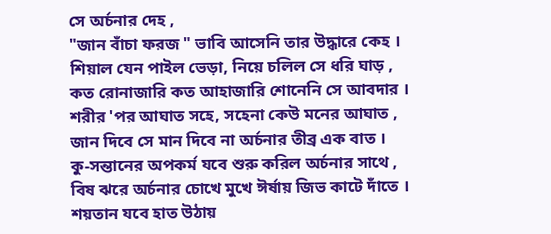সে অর্চনার দেহ ,
"জান বাঁচা ফরজ " ভাবি আসেনি তার উদ্ধারে কেহ ।
শিয়াল যেন পাইল ভেড়া, নিয়ে চলিল সে ধরি ঘাড় ,
কত রোনাজারি কত আহাজারি শোনেনি সে আবদার ।
শরীর 'পর আঘাত সহে, সহেনা কেউ মনের আঘাত ,
জান দিবে সে মান দিবে না অর্চনার তীব্র এক বাত ।
কু-সন্তানের অপকর্ম যবে শুরু করিল অর্চনার সাথে ,
বিষ ঝরে অর্চনার চোখে মুখে ঈর্ষায় জিভ কাটে দাঁতে ।
শয়তান যবে হাত উঠায়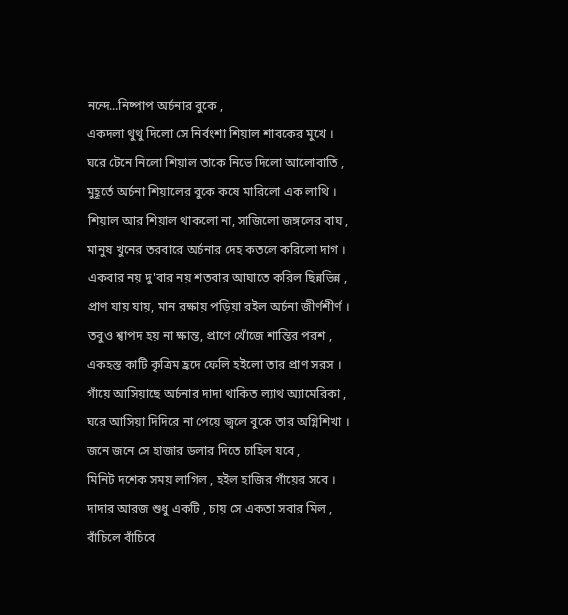নন্দে...নিষ্পাপ অর্চনার বুকে ,
একদলা থুথু দিলো সে নির্বংশা শিয়াল শাবকের মুখে ।
ঘরে টেনে নিলো শিয়াল তাকে নিভে দিলো আলোবাতি ,
মুহূর্তে অর্চনা শিয়ালের বুকে কষে মারিলো এক লাথি ।
শিয়াল আর শিয়াল থাকলো না, সাজিলো জঙ্গলের বাঘ ,
মানুষ খুনের তরবারে অর্চনার দেহ কতলে করিলো দাগ ।
একবার নয় দু'বার নয় শতবার আঘাতে করিল ছিন্নভিন্ন ,
প্রাণ যায় যায়, মান রক্ষায় পড়িয়া রইল অর্চনা জীর্ণশীর্ণ ।
তবুও শ্বাপদ হয় না ক্ষান্ত, প্রাণে খোঁজে শান্তির পরশ ,
একহস্ত কাটি কৃত্রিম হ্রদে ফেলি হইলো তার প্রাণ সরস ।
গাঁয়ে আসিয়াছে অর্চনার দাদা থাকিত ল্যাথ অ্যামেরিকা ,
ঘরে আসিয়া দিদিরে না পেয়ে জ্বলে বুকে তার অগ্নিশিখা ।
জনে জনে সে হাজার ডলার দিতে চাহিল যবে ,
মিনিট দশেক সময় লাগিল , হইল হাজির গাঁয়ের সবে ।
দাদার আরজ শুধু একটি , চায় সে একতা সবার মিল ,
বাঁচিলে বাঁচিবে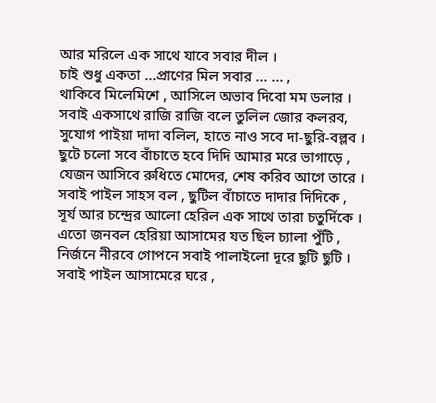আর মরিলে এক সাথে যাবে সবার দীল ।
চাই শুধু একতা ...প্রাণের মিল সবার ... ... ,
থাকিবে মিলেমিশে , আসিলে অভাব দিবো মম ডলার ।
সবাই একসাথে রাজি রাজি বলে তুলিল জোর কলরব,
সুযোগ পাইয়া দাদা বলিল, হাতে নাও সবে দা-ছুরি-বল্লব ।
ছুটে চলো সবে বাঁচাতে হবে দিদি আমার মরে ভাগাড়ে ,
যেজন আসিবে রুধিতে মোদের, শেষ করিব আগে তারে ।
সবাই পাইল সাহস বল , ছুটিল বাঁচাতে দাদার দিদিকে ,
সূর্য আর চন্দ্রের আলো হেরিল এক সাথে তারা চতুর্দিকে ।
এতো জনবল হেরিয়া আসামের যত ছিল চ্যালা পুঁটি ,
নির্জনে নীরবে গোপনে সবাই পালাইলো দূরে ছুটি ছুটি ।
সবাই পাইল আসামেরে ঘরে ,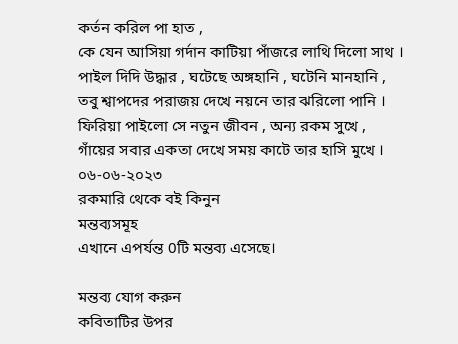কর্তন করিল পা হাত ,
কে যেন আসিয়া গর্দান কাটিয়া পাঁজরে লাথি দিলো সাথ ।
পাইল দিদি উদ্ধার , ঘটেছে অঙ্গহানি , ঘটেনি মানহানি ,
তবু শ্বাপদের পরাজয় দেখে নয়নে তার ঝরিলো পানি ।
ফিরিয়া পাইলো সে নতুন জীবন , অন্য রকম সুখে ,
গাঁয়ের সবার একতা দেখে সময় কাটে তার হাসি মুখে ।
০৬-০৬-২০২৩
রকমারি থেকে বই কিনুন
মন্তব্যসমূহ
এখানে এপর্যন্ত 0টি মন্তব্য এসেছে।

মন্তব্য যোগ করুন
কবিতাটির উপর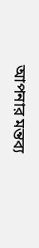আপনার মন্তব্য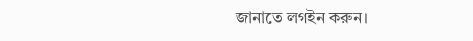জানাতে লগইন করুন।